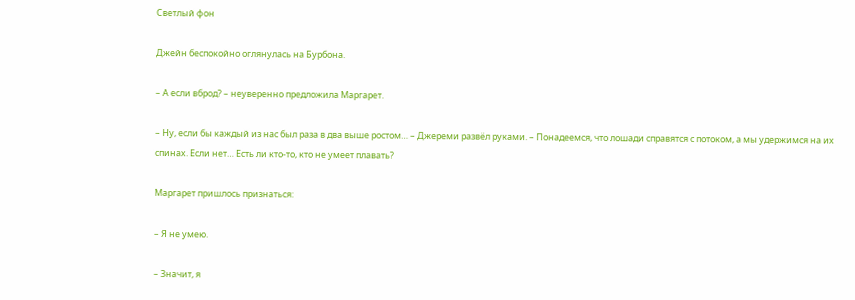Светлый фон

Джейн беспокойно оглянулась на Бурбона.

– А если вброд? – неуверенно предложила Маргарет.

– Ну, если бы каждый из нас был раза в два выше ростом… – Джереми развёл руками. – Понадеемся, что лошади справятся с потоком, а мы удержимся на их спинах. Если нет… Есть ли кто-то, кто не умеет плавать?

Маргарет пришлось признаться:

– Я не умею.

– Значит, я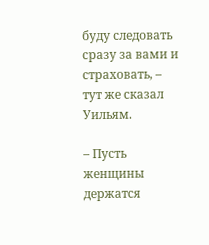буду следовать сразу за вами и страховать, – тут же сказал Уильям.

– Пусть женщины держатся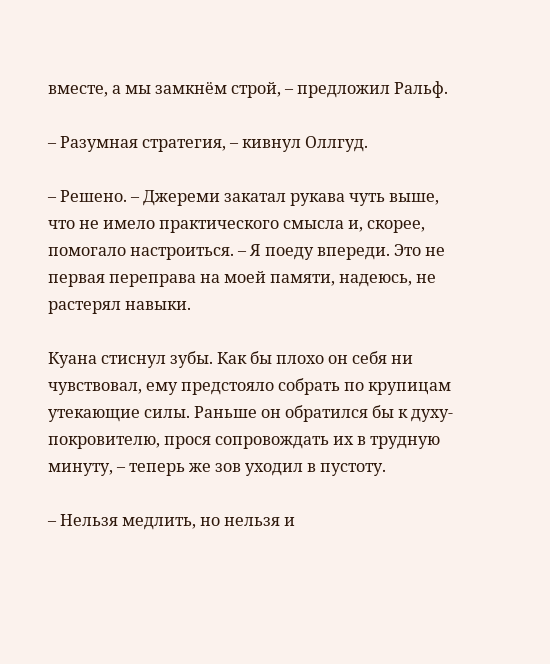вместе, а мы замкнём строй, – предложил Ральф.

– Разумная стратегия, – кивнул Оллгуд.

– Решено. – Джереми закатал рукава чуть выше, что не имело практического смысла и, скорее, помогало настроиться. – Я поеду впереди. Это не первая переправа на моей памяти, надеюсь, не растерял навыки.

Куана стиснул зубы. Как бы плохо он себя ни чувствовал, ему предстояло собрать по крупицам утекающие силы. Раньше он обратился бы к духу-покровителю, прося сопровождать их в трудную минуту, – теперь же зов уходил в пустоту.

– Нельзя медлить, но нельзя и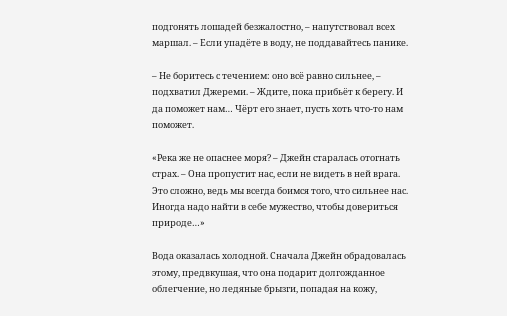подгонять лошадей безжалостно, – напутствовал всех маршал. – Если упадёте в воду, не поддавайтесь панике.

– Не боритесь с течением: оно всё равно сильнее, – подхватил Джереми. – Ждите, пока прибьёт к берегу. И да поможет нам… Чёрт его знает, пусть хоть что-то нам поможет.

«Река же не опаснее моря? – Джейн старалась отогнать страх. – Она пропустит нас, если не видеть в ней врага. Это сложно, ведь мы всегда боимся того, что сильнее нас. Иногда надо найти в себе мужество, чтобы довериться природе…»

Вода оказалась холодной. Сначала Джейн обрадовалась этому, предвкушая, что она подарит долгожданное облегчение, но ледяные брызги, попадая на кожу,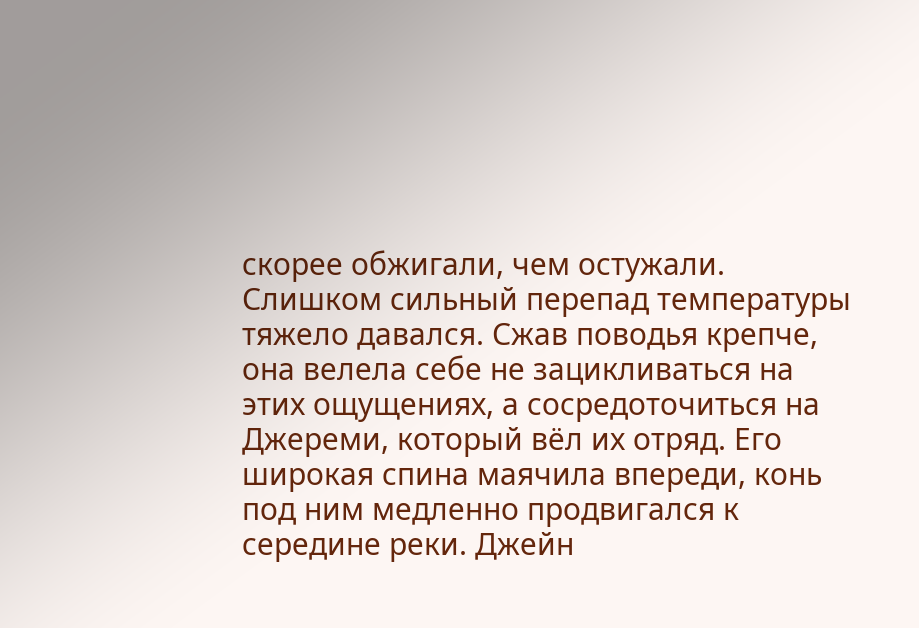скорее обжигали, чем остужали. Слишком сильный перепад температуры тяжело давался. Сжав поводья крепче, она велела себе не зацикливаться на этих ощущениях, а сосредоточиться на Джереми, который вёл их отряд. Его широкая спина маячила впереди, конь под ним медленно продвигался к середине реки. Джейн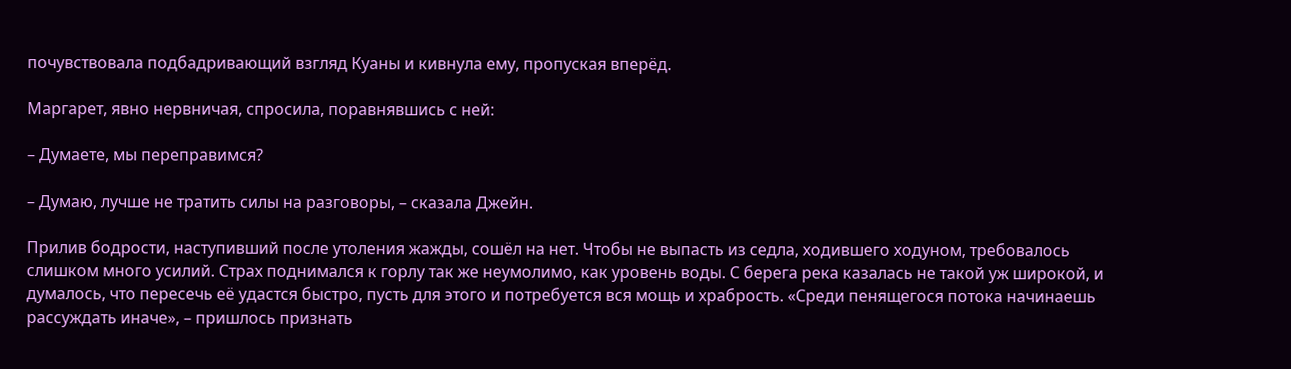почувствовала подбадривающий взгляд Куаны и кивнула ему, пропуская вперёд.

Маргарет, явно нервничая, спросила, поравнявшись с ней:

– Думаете, мы переправимся?

– Думаю, лучше не тратить силы на разговоры, – сказала Джейн.

Прилив бодрости, наступивший после утоления жажды, сошёл на нет. Чтобы не выпасть из седла, ходившего ходуном, требовалось слишком много усилий. Страх поднимался к горлу так же неумолимо, как уровень воды. С берега река казалась не такой уж широкой, и думалось, что пересечь её удастся быстро, пусть для этого и потребуется вся мощь и храбрость. «Среди пенящегося потока начинаешь рассуждать иначе», – пришлось признать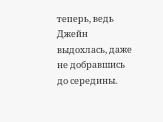теперь, ведь Джейн выдохлась, даже не добравшись до середины.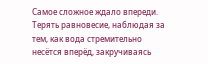Самое сложное ждало впереди. Терять равновесие, наблюдая за тем, как вода стремительно несётся вперёд, закручиваясь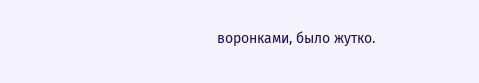воронками, было жутко.